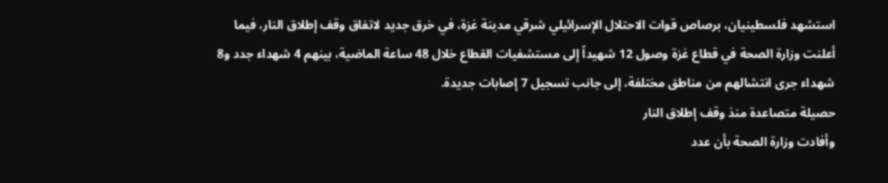استشهد فلسطينيان، برصاص قوات الاحتلال الإسرائيلي شرقي مدينة غزة، في خرق جديد لاتفاق وقف إطلاق النار، فيما أعلنت وزارة الصحة في قطاع غزة وصول 12 شهيداً إلى مستشفيات القطاع خلال 48 ساعة الماضية، بينهم 4 شهداء جدد و8 شهداء جرى انتشالهم من مناطق مختلفة، إلى جانب تسجيل 7 إصابات جديدة.
حصيلة متصاعدة منذ وقف إطلاق النار
وأفادت وزارة الصحة بأن عدد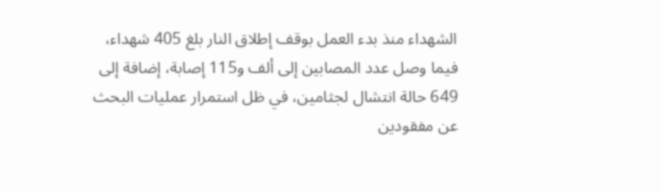الشهداء منذ بدء العمل بوقف إطلاق النار بلغ 405 شهداء، فيما وصل عدد المصابين إلى ألف و115 إصابة، إضافة إلى 649 حالة انتشال لجثامين، في ظل استمرار عمليات البحث عن مفقودين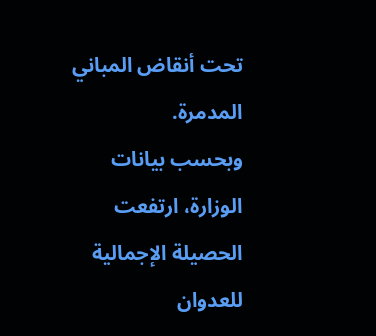تحت أنقاض المباني المدمرة.
وبحسب بيانات الوزارة، ارتفعت الحصيلة الإجمالية للعدوان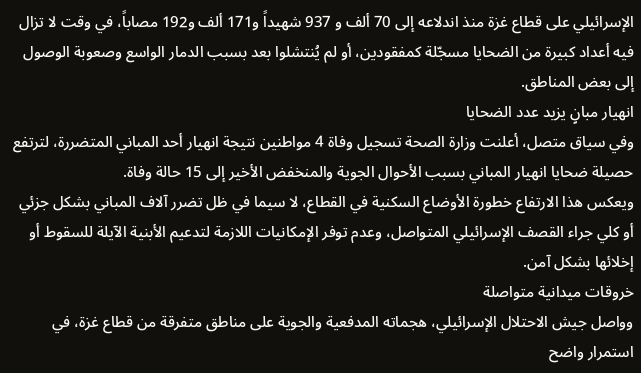الإسرائيلي على قطاع غزة منذ اندلاعه إلى 70 ألف و 937 شهيداً و171 ألف و192 مصاباً، في وقت لا تزال فيه أعداد كبيرة من الضحايا مسجّلة كمفقودين، أو لم يُنتشلوا بعد بسبب الدمار الواسع وصعوبة الوصول إلى بعض المناطق.
انهيار مبانٍ يزيد عدد الضحايا
وفي سياق متصل، أعلنت وزارة الصحة تسجيل وفاة 4 مواطنين نتيجة انهيار أحد المباني المتضررة، لترتفع حصيلة ضحايا انهيار المباني بسبب الأحوال الجوية والمنخفض الأخير إلى 15 حالة وفاة.
ويعكس هذا الارتفاع خطورة الأوضاع السكنية في القطاع، لا سيما في ظل تضرر آلاف المباني بشكل جزئي أو كلي جراء القصف الإسرائيلي المتواصل، وعدم توفر الإمكانيات اللازمة لتدعيم الأبنية الآيلة للسقوط أو إخلائها بشكل آمن.
خروقات ميدانية متواصلة
وواصل جيش الاحتلال الإسرائيلي، هجماته المدفعية والجوية على مناطق متفرقة من قطاع غزة، في استمرار واضح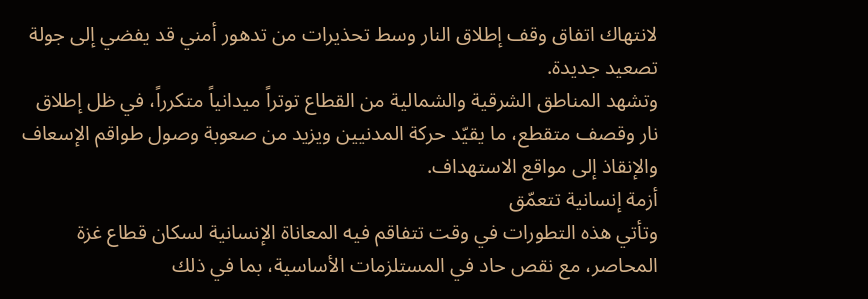لانتهاك اتفاق وقف إطلاق النار وسط تحذيرات من تدهور أمني قد يفضي إلى جولة تصعيد جديدة.
وتشهد المناطق الشرقية والشمالية من القطاع توتراً ميدانياً متكرراً، في ظل إطلاق نار وقصف متقطع، ما يقيّد حركة المدنيين ويزيد من صعوبة وصول طواقم الإسعاف والإنقاذ إلى مواقع الاستهداف.
أزمة إنسانية تتعمّق
وتأتي هذه التطورات في وقت تتفاقم فيه المعاناة الإنسانية لسكان قطاع غزة المحاصر، مع نقص حاد في المستلزمات الأساسية، بما في ذلك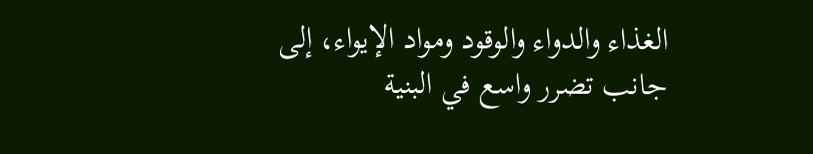الغذاء والدواء والوقود ومواد الإيواء، إلى جانب تضرر واسع في البنية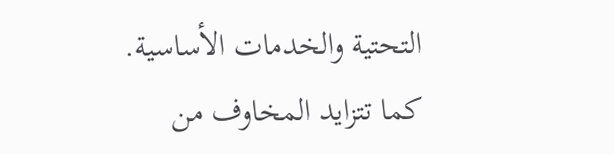التحتية والخدمات الأساسية.
كما تتزايد المخاوف من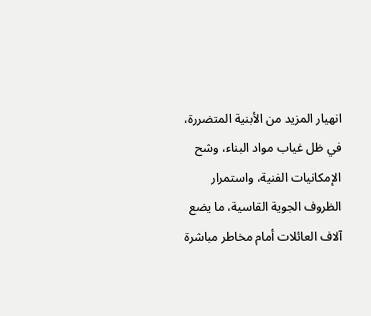انهيار المزيد من الأبنية المتضررة، في ظل غياب مواد البناء، وشح الإمكانيات الفنية، واستمرار الظروف الجوية القاسية، ما يضع آلاف العائلات أمام مخاطر مباشرة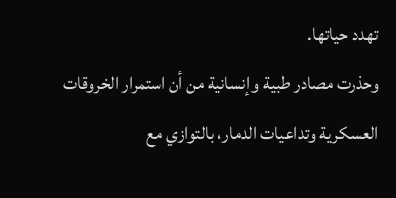تهدد حياتها.
وحذرت مصادر طبية وإنسانية من أن استمرار الخروقات العسكرية وتداعيات الدمار، بالتوازي مع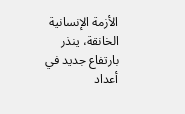الأزمة الإنسانية الخانقة، ينذر بارتفاع جديد في أعداد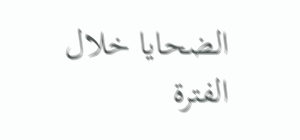الضحايا خلال الفترة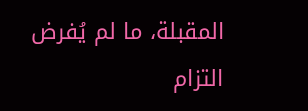المقبلة، ما لم يُفرض التزام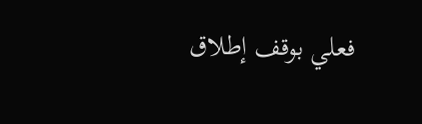فعلي بوقف إطلاق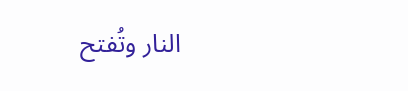النار وتُفتح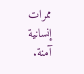ممرات إنسانية آمنة.